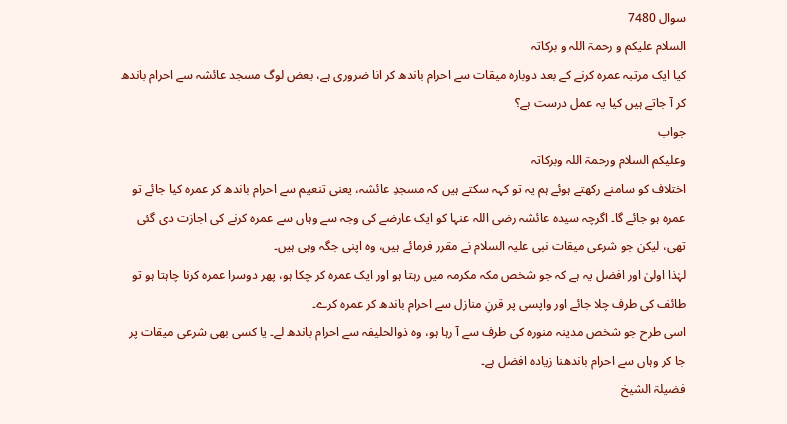سوال 7480
السلام علیکم و رحمۃ اللہ و برکاتہ
کیا ایک مرتبہ عمرہ کرنے کے بعد دوبارہ میقات سے احرام باندھ کر انا ضروری ہے، بعض لوگ مسجد عائشہ سے احرام باندھ کر آ جاتے ہیں کیا یہ عمل درست ہے؟
جواب
وعلیکم السلام ورحمۃ اللہ وبرکاتہ
اختلاف کو سامنے رکھتے ہوئے ہم یہ تو کہہ سکتے ہیں کہ مسجدِ عائشہ، یعنی تنعیم سے احرام باندھ کر عمرہ کیا جائے تو عمرہ ہو جائے گا۔ اگرچہ سیدہ عائشہ رضی اللہ عنہا کو ایک عارضے کی وجہ سے وہاں سے عمرہ کرنے کی اجازت دی گئی تھی، لیکن جو شرعی میقات نبی علیہ السلام نے مقرر فرمائے ہیں، وہ اپنی جگہ وہی ہیں۔
لہٰذا اولیٰ اور افضل یہ ہے کہ جو شخص مکہ مکرمہ میں رہتا ہو اور ایک عمرہ کر چکا ہو، پھر دوسرا عمرہ کرنا چاہتا ہو تو طائف کی طرف چلا جائے اور واپسی پر قرنِ منازل سے احرام باندھ کر عمرہ کرے۔
اسی طرح جو شخص مدینہ منورہ کی طرف سے آ رہا ہو، وہ ذوالحلیفہ سے احرام باندھ لے۔ یا کسی بھی شرعی میقات پر جا کر وہاں سے احرام باندھنا زیادہ افضل ہے۔
فضیلۃ الشیخ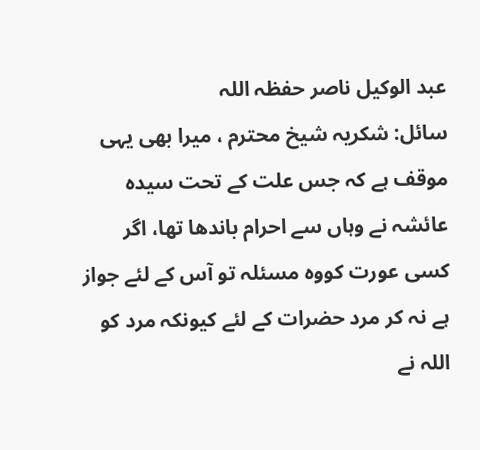عبد الوکیل ناصر حفظہ اللہ
سائل: شکریہ شیخ محترم ، میرا بھی یہی موقف ہے کہ جس علت کے تحت سیدہ عائشہ نے وہاں سے احرام باندھا تھا، اگر کسی عورت کووہ مسئلہ تو آس کے لئے جواز ہے نہ کر مرد حضرات کے لئے کیونکہ مرد کو اللہ نے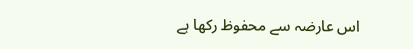اس عارضہ سے محفوظ رکھا ہے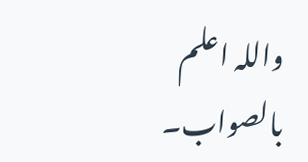واللہ اعلم بالصواب۔